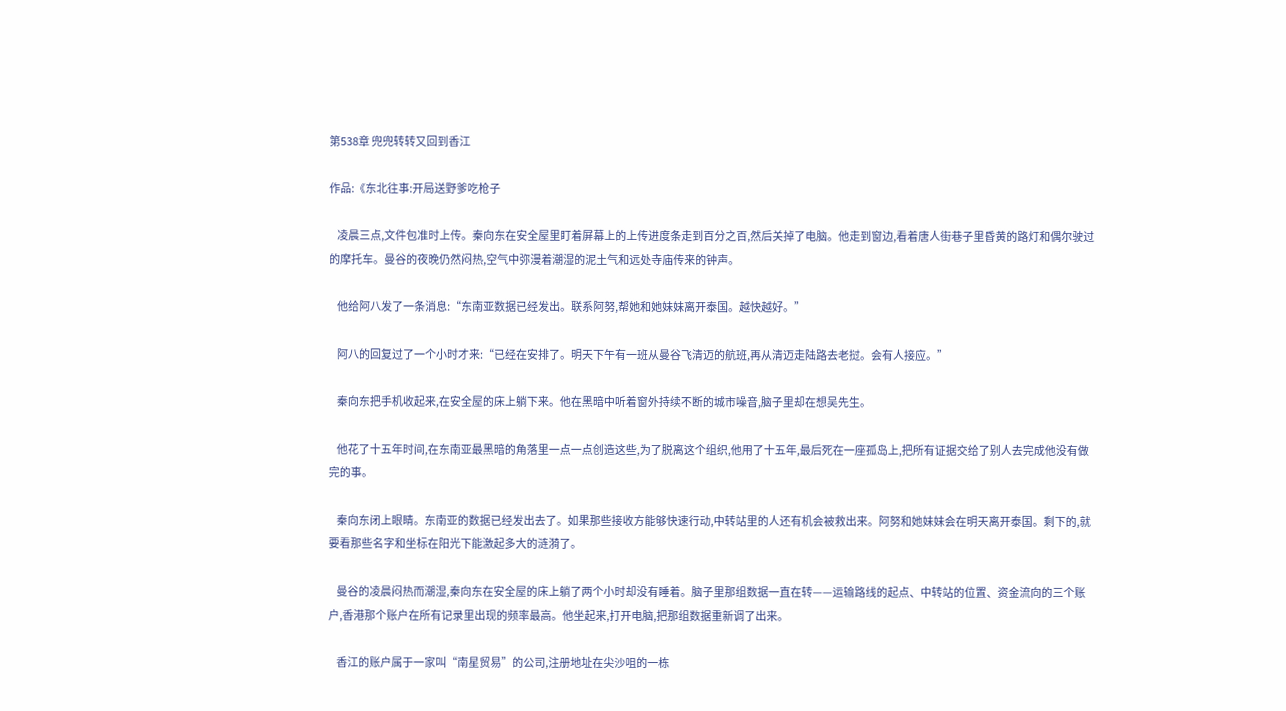第538章 兜兜转转又回到香江

作品:《东北往事:开局送野爹吃枪子

    凌晨三点,文件包准时上传。秦向东在安全屋里盯着屏幕上的上传进度条走到百分之百,然后关掉了电脑。他走到窗边,看着唐人街巷子里昏黄的路灯和偶尔驶过的摩托车。曼谷的夜晚仍然闷热,空气中弥漫着潮湿的泥土气和远处寺庙传来的钟声。

    他给阿八发了一条消息:“东南亚数据已经发出。联系阿努,帮她和她妹妹离开泰国。越快越好。”

    阿八的回复过了一个小时才来:“已经在安排了。明天下午有一班从曼谷飞清迈的航班,再从清迈走陆路去老挝。会有人接应。”

    秦向东把手机收起来,在安全屋的床上躺下来。他在黑暗中听着窗外持续不断的城市噪音,脑子里却在想吴先生。

    他花了十五年时间,在东南亚最黑暗的角落里一点一点创造这些,为了脱离这个组织,他用了十五年,最后死在一座孤岛上,把所有证据交给了别人去完成他没有做完的事。

    秦向东闭上眼睛。东南亚的数据已经发出去了。如果那些接收方能够快速行动,中转站里的人还有机会被救出来。阿努和她妹妹会在明天离开泰国。剩下的,就要看那些名字和坐标在阳光下能激起多大的涟漪了。

    曼谷的凌晨闷热而潮湿,秦向东在安全屋的床上躺了两个小时却没有睡着。脑子里那组数据一直在转——运输路线的起点、中转站的位置、资金流向的三个账户,香港那个账户在所有记录里出现的频率最高。他坐起来,打开电脑,把那组数据重新调了出来。

    香江的账户属于一家叫“南星贸易”的公司,注册地址在尖沙咀的一栋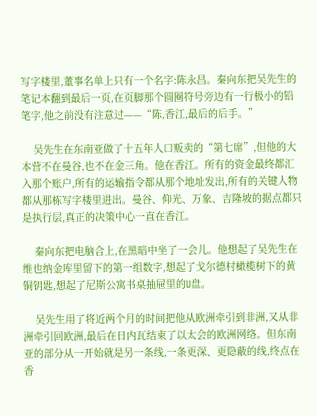写字楼里,董事名单上只有一个名字:陈永昌。秦向东把吴先生的笔记本翻到最后一页,在页脚那个圆圈符号旁边有一行极小的铅笔字,他之前没有注意过——“陈,香江,最后的后手。”

    吴先生在东南亚做了十五年人口贩卖的“第七席”,但他的大本营不在曼谷,也不在金三角。他在香江。所有的资金最终都汇入那个账户,所有的运输指令都从那个地址发出,所有的关键人物都从那栋写字楼里进出。曼谷、仰光、万象、吉隆坡的据点都只是执行层,真正的决策中心一直在香江。

    秦向东把电脑合上,在黑暗中坐了一会儿。他想起了吴先生在维也纳金库里留下的第一组数字,想起了戈尔德村橄榄树下的黄铜钥匙,想起了尼斯公寓书桌抽屉里的U盘。

    吴先生用了将近两个月的时间把他从欧洲牵引到非洲,又从非洲牵引回欧洲,最后在日内瓦结束了以太会的欧洲网络。但东南亚的部分从一开始就是另一条线,一条更深、更隐蔽的线,终点在香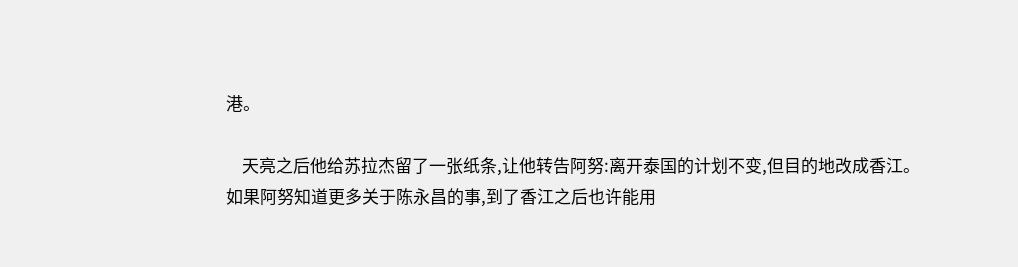港。

    天亮之后他给苏拉杰留了一张纸条,让他转告阿努:离开泰国的计划不变,但目的地改成香江。如果阿努知道更多关于陈永昌的事,到了香江之后也许能用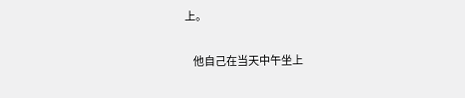上。

    他自己在当天中午坐上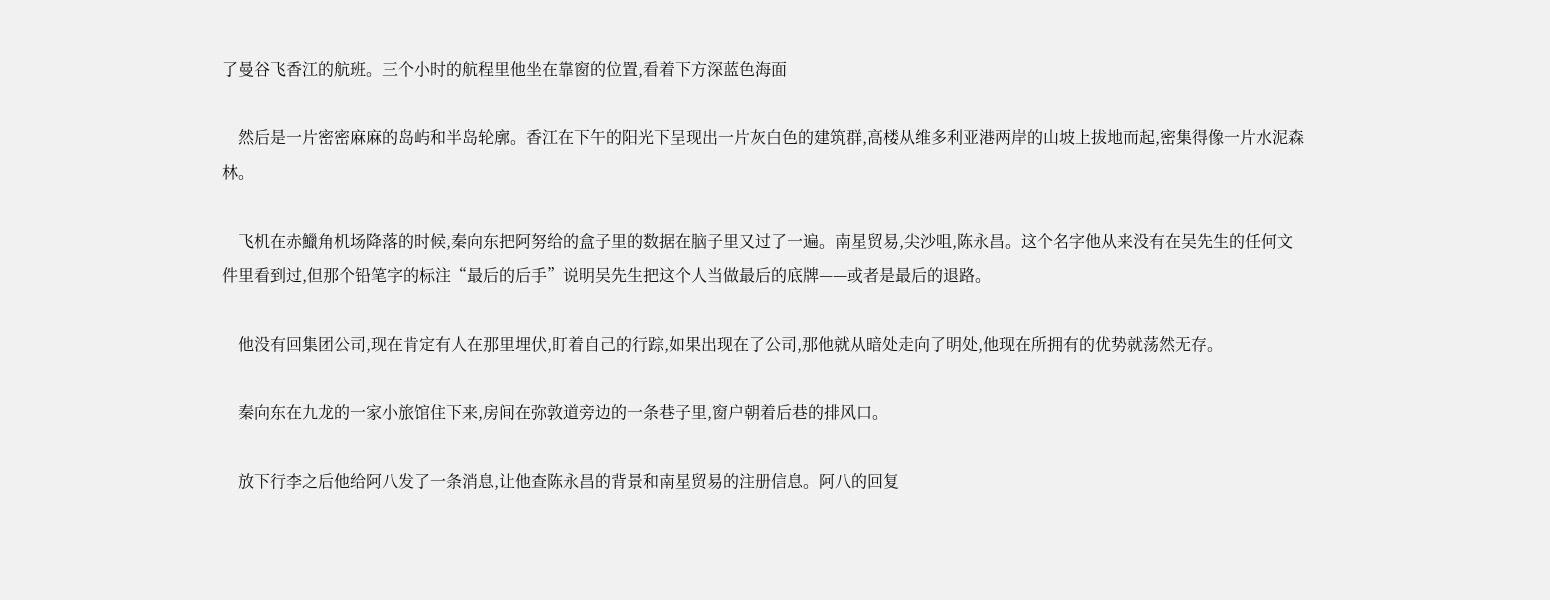了曼谷飞香江的航班。三个小时的航程里他坐在靠窗的位置,看着下方深蓝色海面

    然后是一片密密麻麻的岛屿和半岛轮廓。香江在下午的阳光下呈现出一片灰白色的建筑群,高楼从维多利亚港两岸的山坡上拔地而起,密集得像一片水泥森林。

    飞机在赤鱲角机场降落的时候,秦向东把阿努给的盒子里的数据在脑子里又过了一遍。南星贸易,尖沙咀,陈永昌。这个名字他从来没有在吴先生的任何文件里看到过,但那个铅笔字的标注“最后的后手”说明吴先生把这个人当做最后的底牌——或者是最后的退路。

    他没有回集团公司,现在肯定有人在那里埋伏,盯着自己的行踪,如果出现在了公司,那他就从暗处走向了明处,他现在所拥有的优势就荡然无存。

    秦向东在九龙的一家小旅馆住下来,房间在弥敦道旁边的一条巷子里,窗户朝着后巷的排风口。

    放下行李之后他给阿八发了一条消息,让他查陈永昌的背景和南星贸易的注册信息。阿八的回复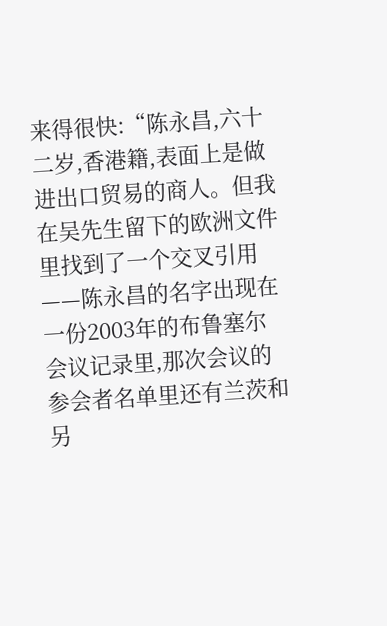来得很快:“陈永昌,六十二岁,香港籍,表面上是做进出口贸易的商人。但我在吴先生留下的欧洲文件里找到了一个交叉引用——陈永昌的名字出现在一份2003年的布鲁塞尔会议记录里,那次会议的参会者名单里还有兰茨和另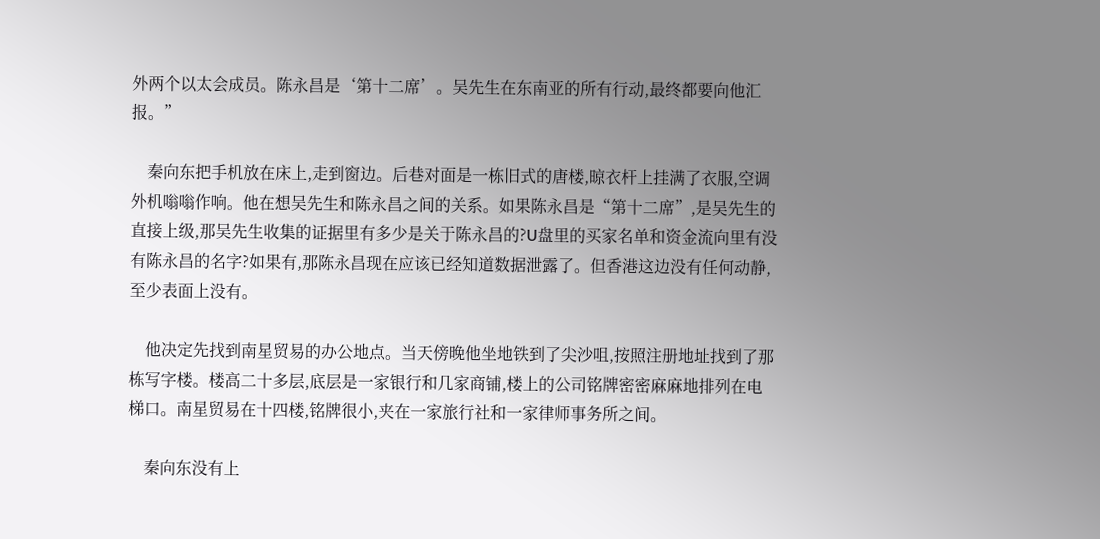外两个以太会成员。陈永昌是‘第十二席’。吴先生在东南亚的所有行动,最终都要向他汇报。”

    秦向东把手机放在床上,走到窗边。后巷对面是一栋旧式的唐楼,晾衣杆上挂满了衣服,空调外机嗡嗡作响。他在想吴先生和陈永昌之间的关系。如果陈永昌是“第十二席”,是吴先生的直接上级,那吴先生收集的证据里有多少是关于陈永昌的?U盘里的买家名单和资金流向里有没有陈永昌的名字?如果有,那陈永昌现在应该已经知道数据泄露了。但香港这边没有任何动静,至少表面上没有。

    他决定先找到南星贸易的办公地点。当天傍晚他坐地铁到了尖沙咀,按照注册地址找到了那栋写字楼。楼高二十多层,底层是一家银行和几家商铺,楼上的公司铭牌密密麻麻地排列在电梯口。南星贸易在十四楼,铭牌很小,夹在一家旅行社和一家律师事务所之间。

    秦向东没有上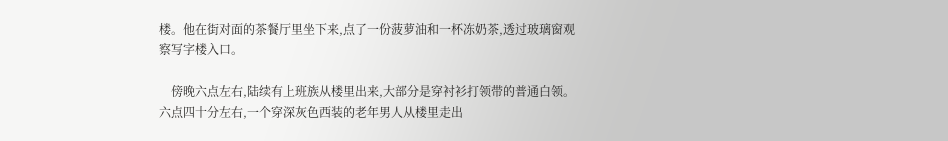楼。他在街对面的茶餐厅里坐下来,点了一份菠萝油和一杯冻奶茶,透过玻璃窗观察写字楼入口。

    傍晚六点左右,陆续有上班族从楼里出来,大部分是穿衬衫打领带的普通白领。六点四十分左右,一个穿深灰色西装的老年男人从楼里走出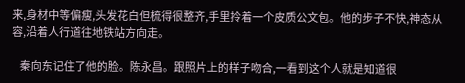来,身材中等偏瘦,头发花白但梳得很整齐,手里拎着一个皮质公文包。他的步子不快,神态从容,沿着人行道往地铁站方向走。

    秦向东记住了他的脸。陈永昌。跟照片上的样子吻合,一看到这个人就是知道很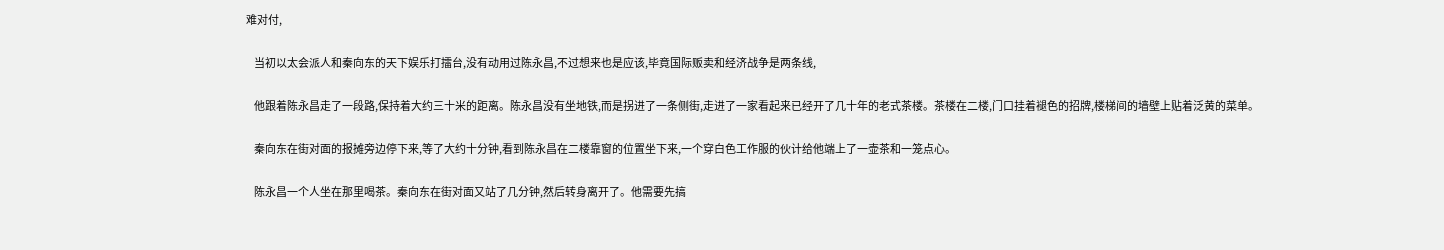难对付,

    当初以太会派人和秦向东的天下娱乐打擂台,没有动用过陈永昌,不过想来也是应该,毕竟国际贩卖和经济战争是两条线,

    他跟着陈永昌走了一段路,保持着大约三十米的距离。陈永昌没有坐地铁,而是拐进了一条侧街,走进了一家看起来已经开了几十年的老式茶楼。茶楼在二楼,门口挂着褪色的招牌,楼梯间的墙壁上贴着泛黄的菜单。

    秦向东在街对面的报摊旁边停下来,等了大约十分钟,看到陈永昌在二楼靠窗的位置坐下来,一个穿白色工作服的伙计给他端上了一壶茶和一笼点心。

    陈永昌一个人坐在那里喝茶。秦向东在街对面又站了几分钟,然后转身离开了。他需要先搞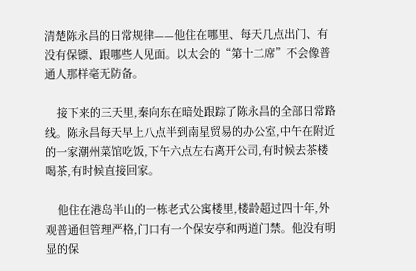清楚陈永昌的日常规律——他住在哪里、每天几点出门、有没有保镖、跟哪些人见面。以太会的“第十二席”不会像普通人那样毫无防备。

    接下来的三天里,秦向东在暗处跟踪了陈永昌的全部日常路线。陈永昌每天早上八点半到南星贸易的办公室,中午在附近的一家潮州菜馆吃饭,下午六点左右离开公司,有时候去茶楼喝茶,有时候直接回家。

    他住在港岛半山的一栋老式公寓楼里,楼龄超过四十年,外观普通但管理严格,门口有一个保安亭和两道门禁。他没有明显的保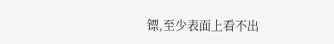镖,至少表面上看不出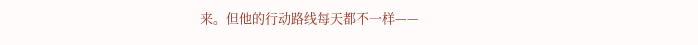来。但他的行动路线每天都不一样——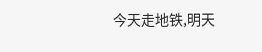今天走地铁,明天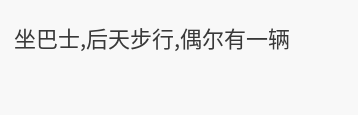坐巴士,后天步行,偶尔有一辆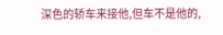深色的轿车来接他,但车不是他的,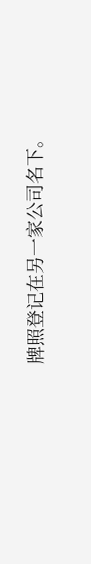牌照登记在另一家公司名下。